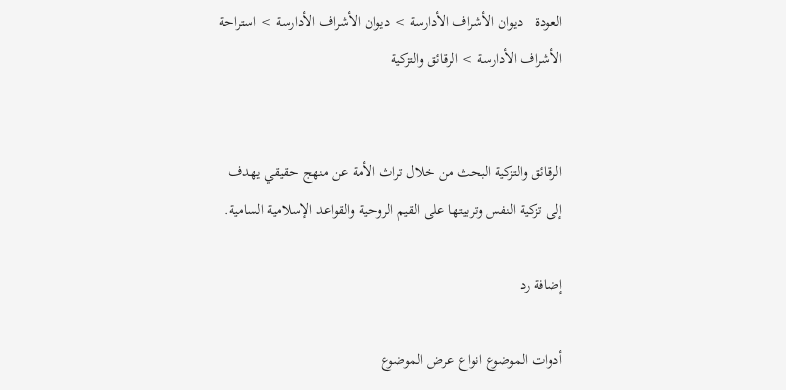العودة   ديوان الأشراف الأدارسة > ديوان الأشراف الأدارسة > استراحة الأشراف الأدارسة > الرقائق والتزكية


الرقائق والتزكية البحث من خلال تراث الأمة عن منهج حقيقي يهدف إلى تزكية النفس وتربيتها على القيم الروحية والقواعد الإسلامية السامية.

إضافة رد

أدوات الموضوع انواع عرض الموضوع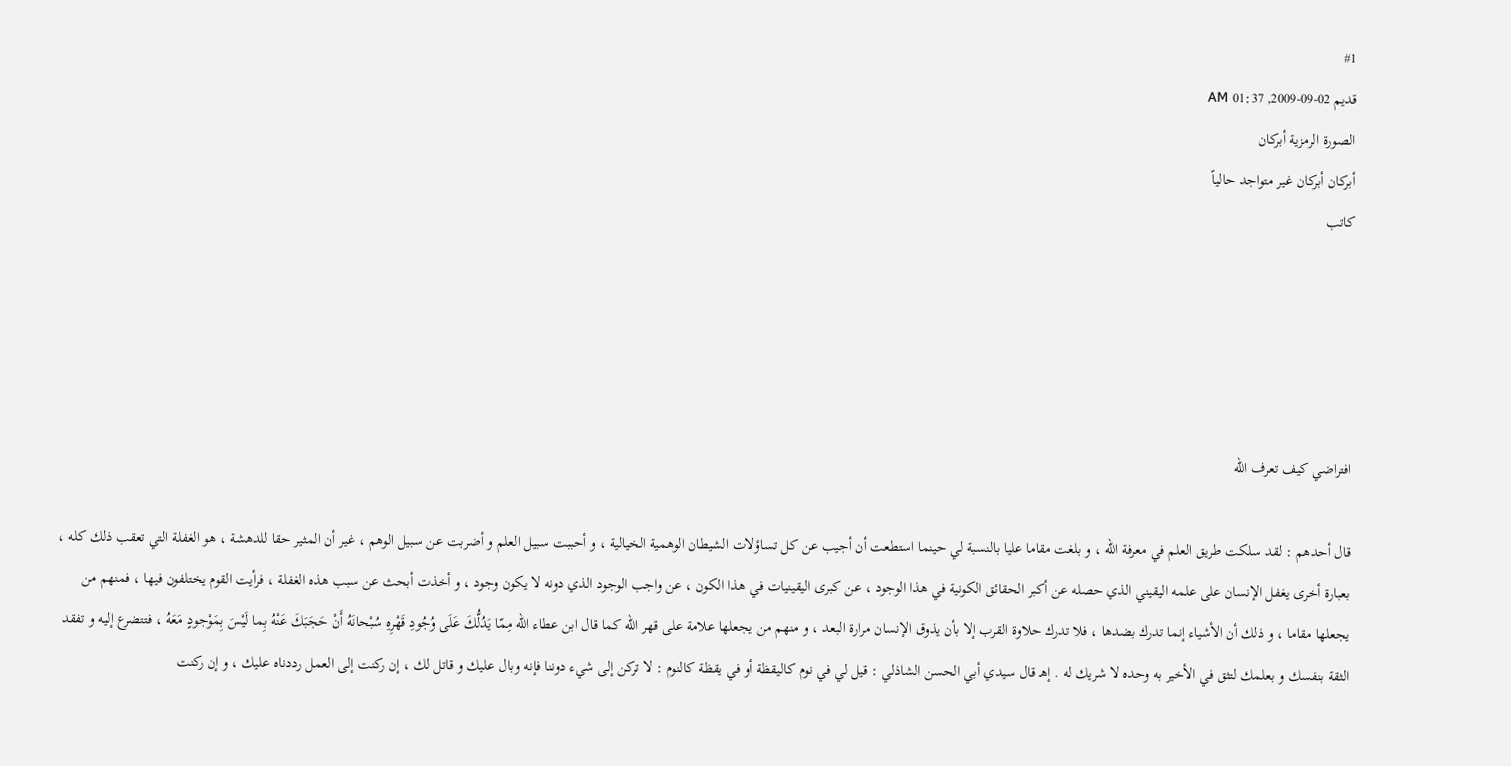#1
قديم 02-09-2009, 01:37 AM
الصورة الرمزية أبركان
أبركان أبركان غير متواجد حالياً
كاتب





افتراضي كيف تعرف الله

قال أحدهم : لقد سلكت طريق العلم في معرفة الله ، و بلغت مقاما عليا بالنسبة لي حينما استطعت أن أجيب عن كل تساؤلات الشيطان الوهمية الخيالية ، و أحببت سبيل العلم و أضربت عن سبيل الوهم ، غير أن المثير حقا للدهشة ، هو الغفلة التي تعقب ذلك كله ، بعبارة أخرى يغفل الإنسان على علمه اليقيني الذي حصله عن أكبر الحقائق الكونية في هذا الوجود ، عن كبرى اليقينيات في هذا الكون ، عن واجب الوجود الذي دونه لا يكون وجود ، و أخذت أبحث عن سبب هذه الغفلة ، فرأيت القوم يختلفون فيها ، فمنهم من يجعلها مقاما ، و ذلك أن الأشياء إنما تدرك بضدها ، فلا تدرك حلاوة القرب إلا بأن يذوق الإنسان مرارة البعد ، و منهم من يجعلها علامة على قهر الله كما قال ابن عطاء الله مِمّا يَدُلُّكَ عَلَى وُجُودِ قَهْرِهِ سُبْحانَهُ أَنْ حَجَبَكَ عَنْهُ بِما لَيْسَ بِمَوْجودٍ مَعَهُ ، فتتضرع إليه و تفقد الثقة بنفسك و بعلمك لتثق في الأخير به وحده لا شريك له . إهـ قال سيدي أبي الحسن الشاذلي : قيل لي في نوم كاليقظة أو في يقظة كالنوم : لا تركن إلى شيء دوننا فإنه وبال عليك و قاتل لك ، إن ركنت إلى العمل رددناه عليك ، و إن ركنت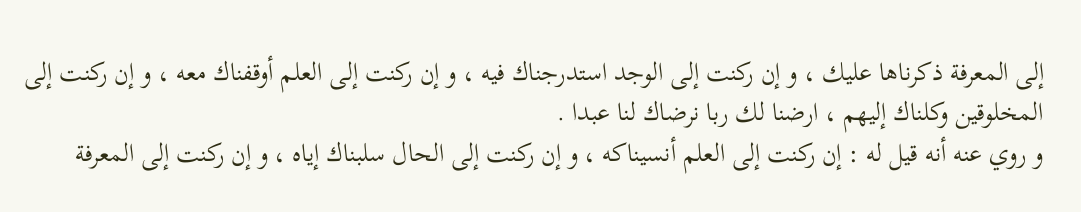إلى المعرفة ذكرناها عليك ، و إن ركنت إلى الوجد استدرجناك فيه ، و إن ركنت إلى العلم أوقفناك معه ، و إن ركنت إلى المخلوقين وكلناك إليهم ، ارضنا لك ربا نرضاك لنا عبدا .
و روي عنه أنه قيل له : إن ركنت إلى العلم أنسيناكه ، و إن ركنت إلى الحال سلبناك إياه ، و إن ركنت إلى المعرفة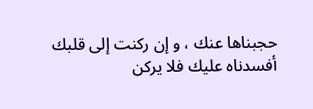حجبناها عنك ، و إن ركنت إلى قلبك أفسدناه عليك فلا يركن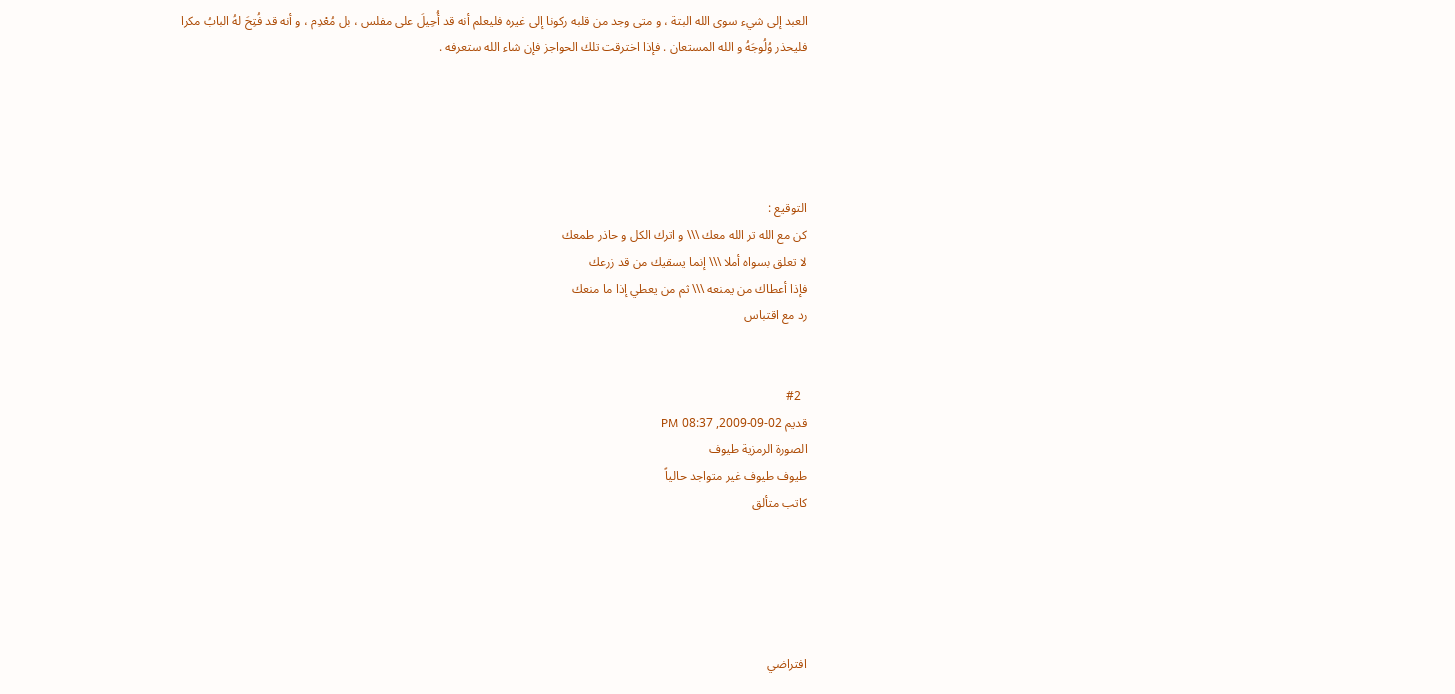العبد إلى شيء سوى الله البتة ، و متى وجد من قلبه ركونا إلى غيره فليعلم أنه قد أُحِيلَ على مفلس ، بل مُعْدِم ، و أنه قد فُتِحَ لهُ البابُ مكرا فليحذر وُلُوجَهُ و الله المستعان . فإذا اخترقت تلك الحواجز فإن شاء الله ستعرفه .





التوقيع :
كن مع الله تر الله معك \\\ و اترك الكل و حاذر طمعك
لا تعلق بسواه أملا \\\ إنما يسقيك من قد زرعك
فإذا أعطاك من يمنعه \\\ ثم من يعطي إذا ما منعك
رد مع اقتباس


  #2
قديم 02-09-2009, 08:37 PM
الصورة الرمزية طيوف
طيوف طيوف غير متواجد حالياً
كاتب متألق





افتراضي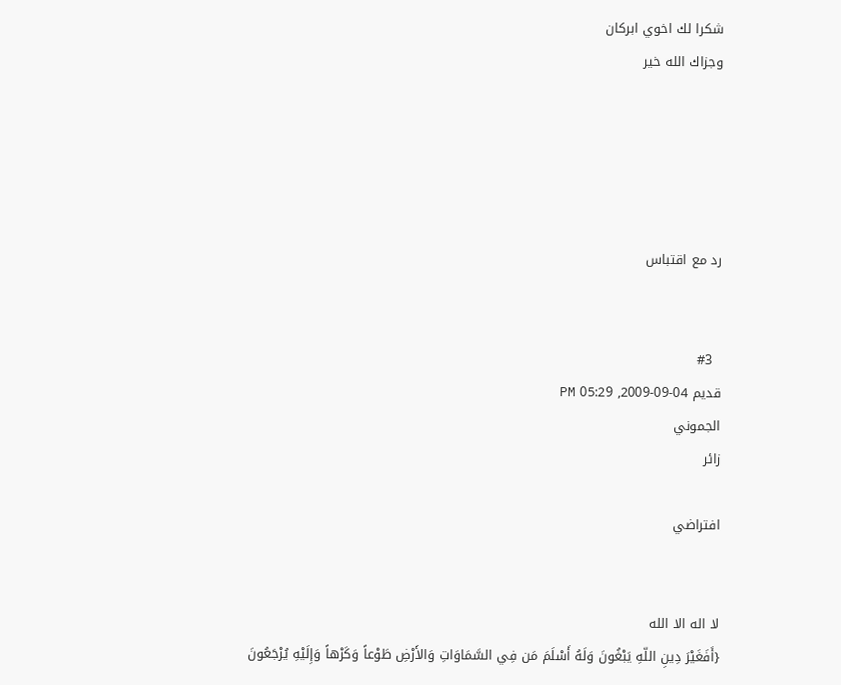شكرا لك اخوي ابركان
وجزاك الله خير





رد مع اقتباس


  #3
قديم 04-09-2009, 05:29 PM
الجموني
زائر

افتراضي


لا اله الا الله
{أَفَغَيْرَ دِينِ اللّهِ يَبْغُونَ وَلَهُ أَسْلَمَ مَن فِي السَّمَاوَاتِ وَالأَرْضِ طَوْعاً وَكَرْهاً وَإِلَيْهِ يُرْجَعُونَ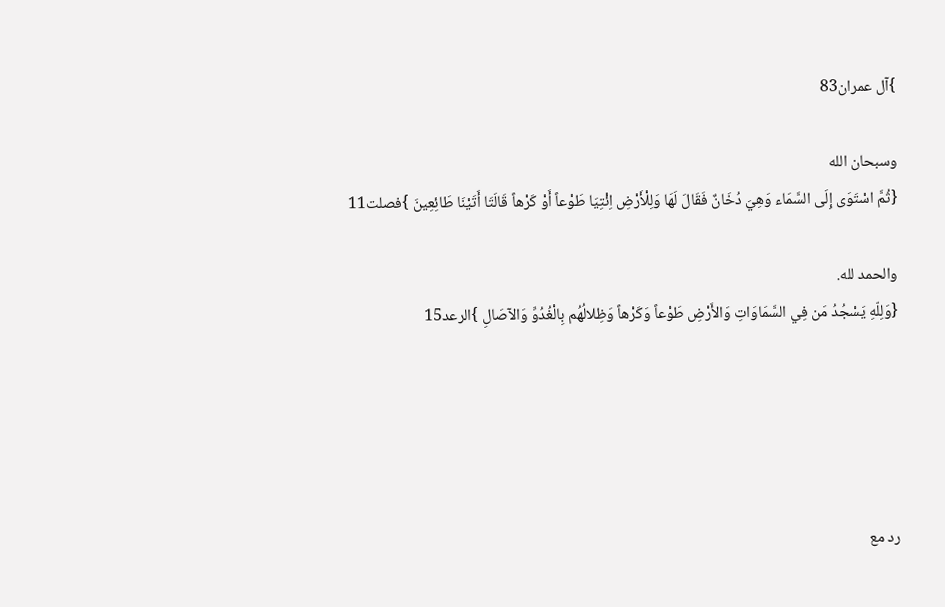}آل عمران83

وسبحان الله
{ثُمَّ اسْتَوَى إِلَى السَّمَاء وَهِيَ دُخَانٌ فَقَالَ لَهَا وَلِلْأَرْضِ اِئْتِيَا طَوْعاً أَوْ كَرْهاً قَالَتَا أَتَيْنَا طَائِعِينَ }فصلت11

والحمد لله.
{وَلِلّهِ يَسْجُدُ مَن فِي السَّمَاوَاتِ وَالأَرْضِ طَوْعاً وَكَرْهاً وَظِلالُهُم بِالْغُدُوِّ وَالآصَالِ }الرعد15





رد مع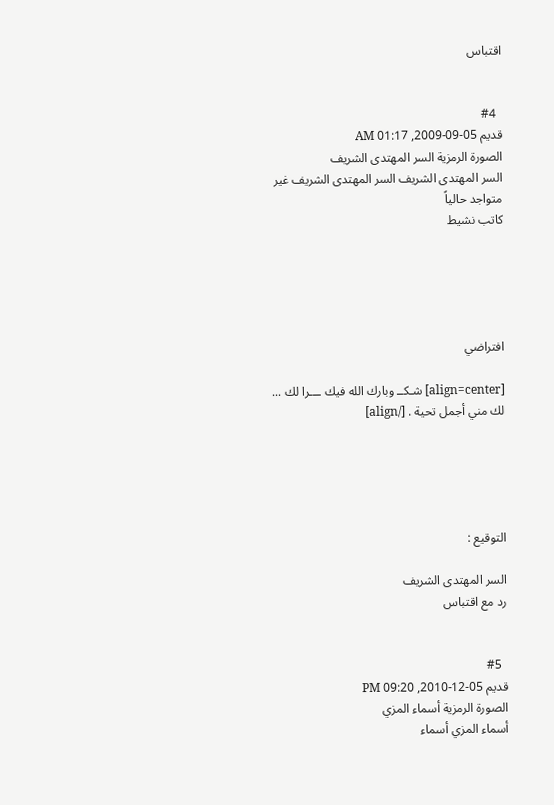اقتباس


  #4
قديم 05-09-2009, 01:17 AM
الصورة الرمزية السر المهتدى الشريف
السر المهتدى الشريف السر المهتدى الشريف غير متواجد حالياً
كاتب نشيط





افتراضي

[align=center] شـكــ وبارك الله فيك ـــرا لك ... لك مني أجمل تحية . [/align]





التوقيع :

السر المهتدى الشريف
رد مع اقتباس


  #5
قديم 05-12-2010, 09:20 PM
الصورة الرمزية أسماء المزي
أسماء المزي أسماء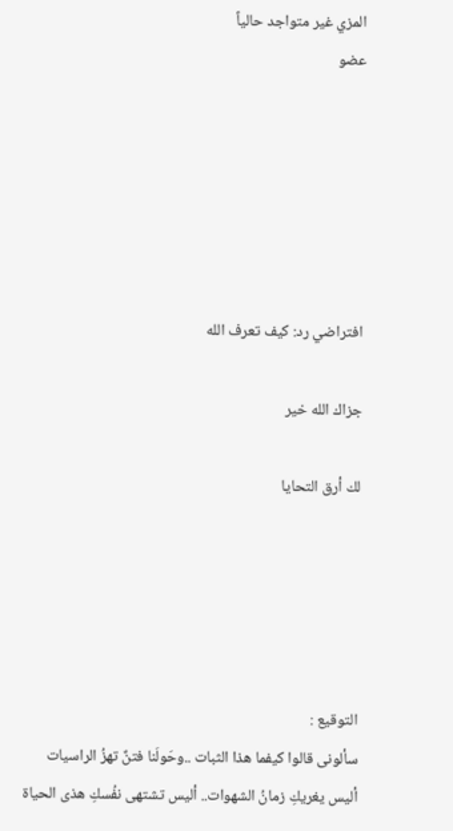المزي غير متواجد حالياً
عضو






افتراضي رد: كيف تعرف الله

جزاك الله خير

لك أرق التحايا





التوقيع :
سألونى قالوا كيفما هذا الثبات ..وحَولَنا فتنٌ تهزُ الراسيات
أليس يغريكِ زمانُ الشهوات.. أليس تشتهى نفُسكِ هذى الحياة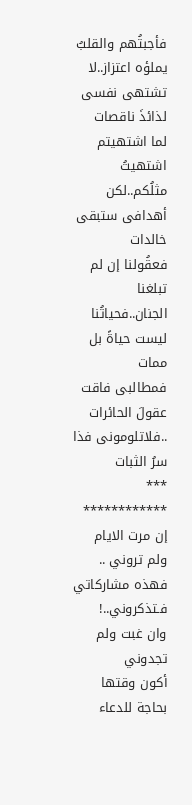فأجبتُهم والقلبُ يملؤه اعتزاز..لا تشتهى نفسى لذائذَ ناقصات
لما اشتهيتم اشتهيتُ مثلُكم..لكن أهدافى ستبقى خالدات
فعقُولنا إن لم تبلغنا الجنان..فحياتُنا ليست حياةً بل ممات
فمطالبى فاقت عقولَ الحائرات ..فلاتلومونى فذا سرُ الثبات
***
************
إن مرت الايام
ولم تروني ..
فهذه مشاركاتي فـتذكروني..!
وان غبت ولم تجدوني
أكون وقتها
بحاجة للدعاء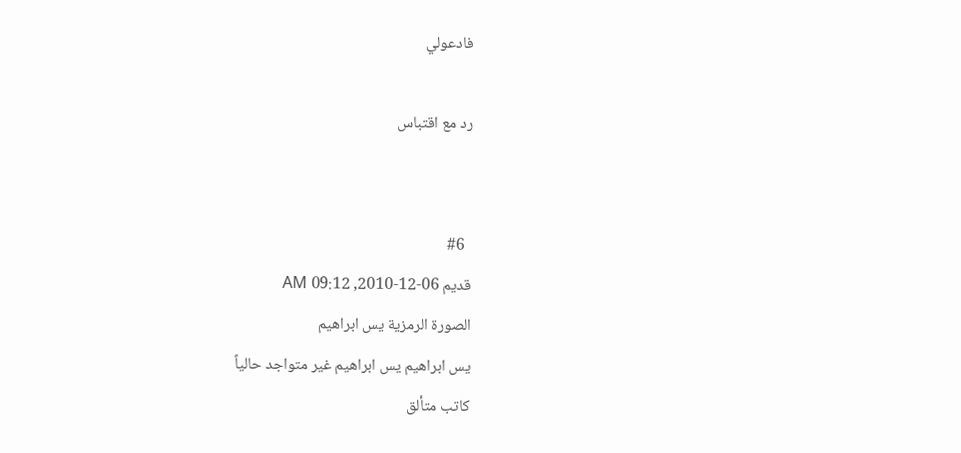فادعولي

رد مع اقتباس


  #6
قديم 06-12-2010, 09:12 AM
الصورة الرمزية يس ابراهيم
يس ابراهيم يس ابراهيم غير متواجد حالياً
كاتب متألق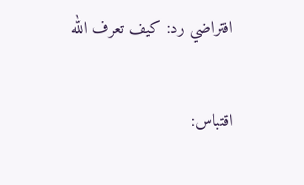افتراضي رد: كيف تعرف الله

اقتباس: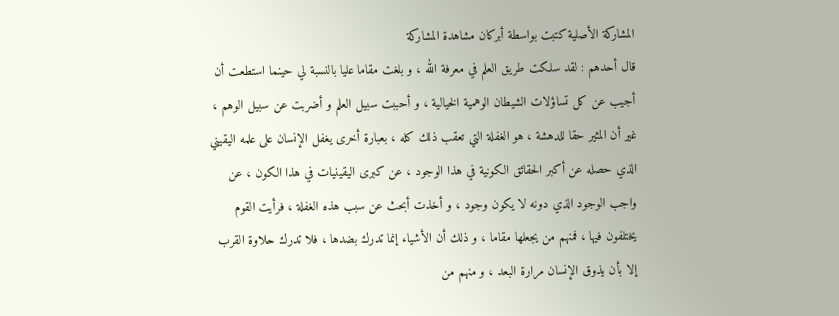المشاركة الأصلية كتبت بواسطة أبركان مشاهدة المشاركة
قال أحدهم : لقد سلكت طريق العلم في معرفة الله ، و بلغت مقاما عليا بالنسبة لي حينما استطعت أن أجيب عن كل تساؤلات الشيطان الوهمية الخيالية ، و أحببت سبيل العلم و أضربت عن سبيل الوهم ، غير أن المثير حقا للدهشة ، هو الغفلة التي تعقب ذلك كله ، بعبارة أخرى يغفل الإنسان على علمه اليقيني الذي حصله عن أكبر الحقائق الكونية في هذا الوجود ، عن كبرى اليقينيات في هذا الكون ، عن واجب الوجود الذي دونه لا يكون وجود ، و أخذت أبحث عن سبب هذه الغفلة ، فرأيت القوم يختلفون فيها ، فمنهم من يجعلها مقاما ، و ذلك أن الأشياء إنما تدرك بضدها ، فلا تدرك حلاوة القرب إلا بأن يذوق الإنسان مرارة البعد ، و منهم من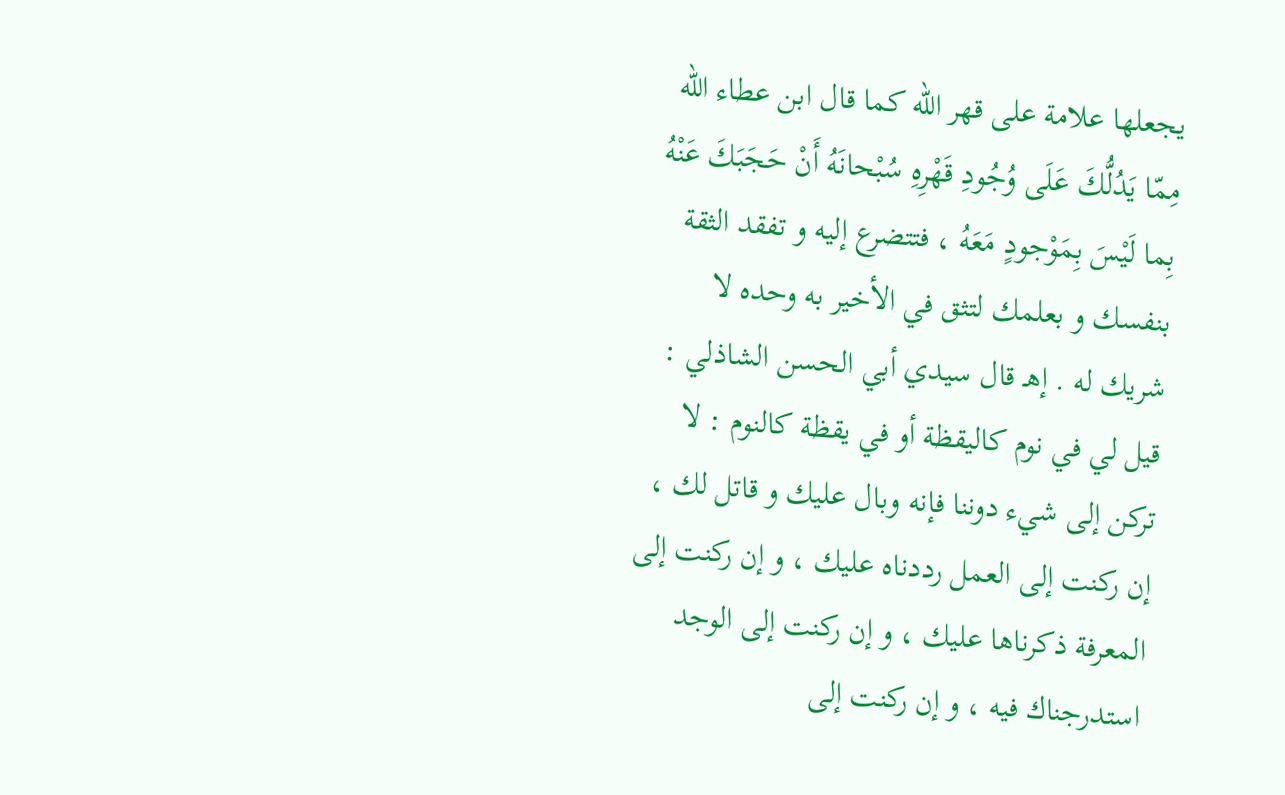يجعلها علامة على قهر الله كما قال ابن عطاء الله مِمّا يَدُلُّكَ عَلَى وُجُودِ قَهْرِهِ سُبْحانَهُ أَنْ حَجَبَكَ عَنْهُ بِما لَيْسَ بِمَوْجودٍ مَعَهُ ، فتتضرع إليه و تفقد الثقة بنفسك و بعلمك لتثق في الأخير به وحده لا شريك له . إهـ قال سيدي أبي الحسن الشاذلي : قيل لي في نوم كاليقظة أو في يقظة كالنوم : لا تركن إلى شيء دوننا فإنه وبال عليك و قاتل لك ، إن ركنت إلى العمل رددناه عليك ، و إن ركنت إلى المعرفة ذكرناها عليك ، و إن ركنت إلى الوجد استدرجناك فيه ، و إن ركنت إلى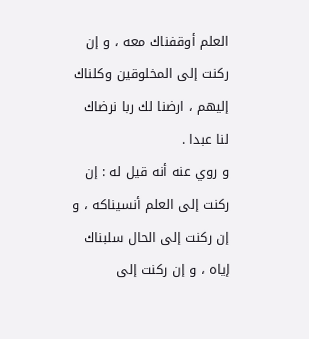العلم أوقفناك معه ، و إن ركنت إلى المخلوقين وكلناك إليهم ، ارضنا لك ربا نرضاك لنا عبدا .
و روي عنه أنه قيل له : إن ركنت إلى العلم أنسيناكه ، و إن ركنت إلى الحال سلبناك إياه ، و إن ركنت إلى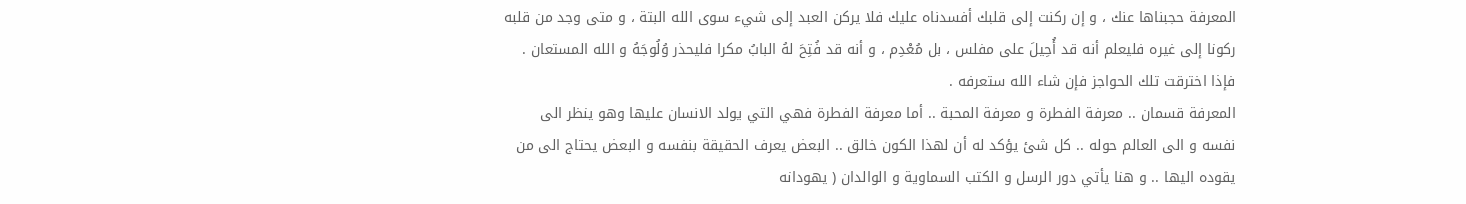المعرفة حجبناها عنك ، و إن ركنت إلى قلبك أفسدناه عليك فلا يركن العبد إلى شيء سوى الله البتة ، و متى وجد من قلبه ركونا إلى غيره فليعلم أنه قد أُحِيلَ على مفلس ، بل مُعْدِم ، و أنه قد فُتِحَ لهُ البابُ مكرا فليحذر وُلُوجَهُ و الله المستعان . فإذا اخترقت تلك الحواجز فإن شاء الله ستعرفه .
المعرفة قسمان .. معرفة الفطرة و معرفة المحبة .. أما معرفة الفطرة فهي التي يولد الانسان عليها وهو ينظر الى نفسه و الى العالم حوله .. كل شئ يؤكد له أن لهذا الكون خالق .. البعض يعرف الحقيقة بنفسه و البعض يحتاج الى من يقوده اليها .. و هنا يأتي دور الرسل و الكتب السماوية و الوالدان ( يهودانه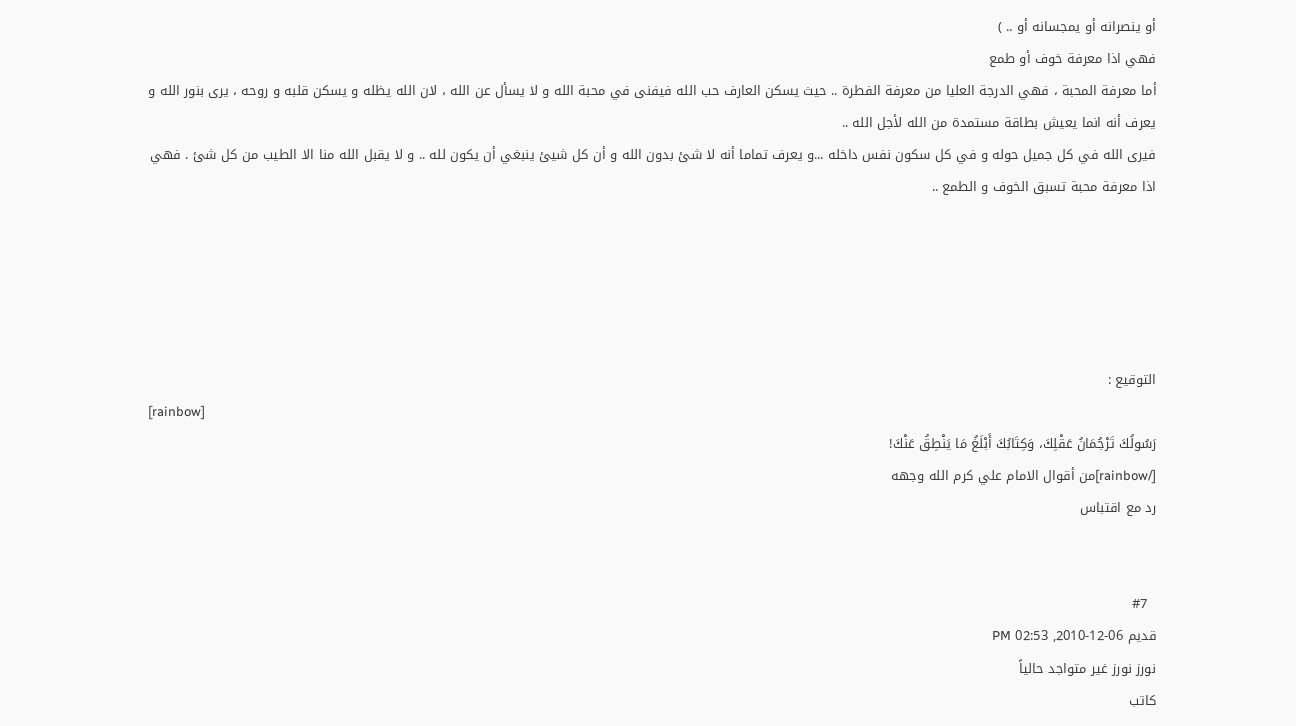أو ينصرانه أو يمجسانه أو .. )
فهي اذا معرفة خوف أو طمع
أما معرفة المحبة ، فهي الدرجة العليا من معرفة الفطرة .. حيث يسكن العارف حب الله فيفنى في محبة الله و لا يسأل عن الله ، لان الله يظله و يسكن قلبه و روحه ، يرى بنور الله و يعرف أنه انما يعيش بطاقة مستمدة من الله لأجل الله ..
فيرى الله في كل جميل حوله و في كل سكون نفس داخله ...و يعرف تماما أنه لا شئ بدون الله و أن كل شيئ ينبغي أن يكون لله .. و لا يقبل الله منا الا الطيب من كل شئ . فهي اذا معرفة محبة تسبق الخوف و الطمع ..





التوقيع :
[rainbow]
رَسُولُكَ تَرْجُمَانُ عَقْلِكَ، وَكِتَابُكَ أَبْلَغُ مَا يَنْطِقُ عَنْكَ!
[/rainbow]من أقوال الامام علي كرم الله وجهه
رد مع اقتباس


  #7
قديم 06-12-2010, 02:53 PM
نورز نورز غير متواجد حالياً
كاتب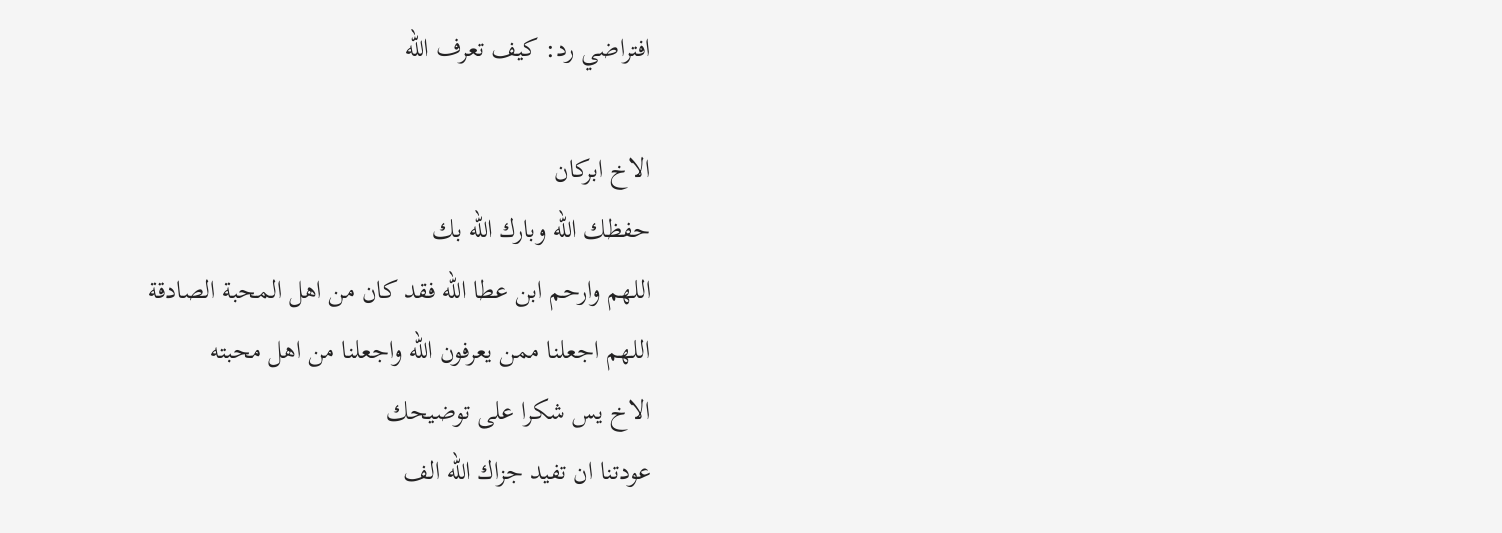افتراضي رد: كيف تعرف الله

الاخ ابركان
حفظك الله وبارك الله بك
اللهم وارحم ابن عطا الله فقد كان من اهل المحبة الصادقة
اللهم اجعلنا ممن يعرفون الله واجعلنا من اهل محبته
الاخ يس شكرا على توضيحك
عودتنا ان تفيد جزاك الله الف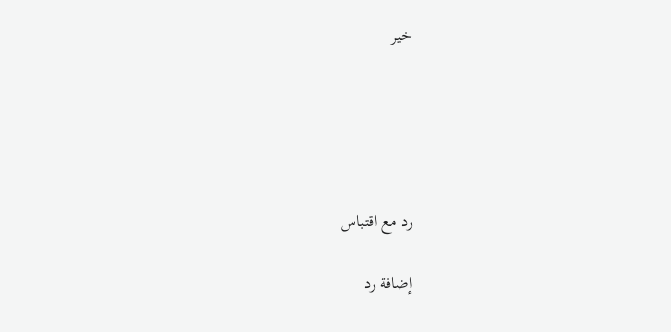خير





رد مع اقتباس

إضافة رد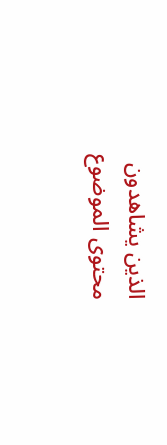الذين يشاهدون محتوى الموضوع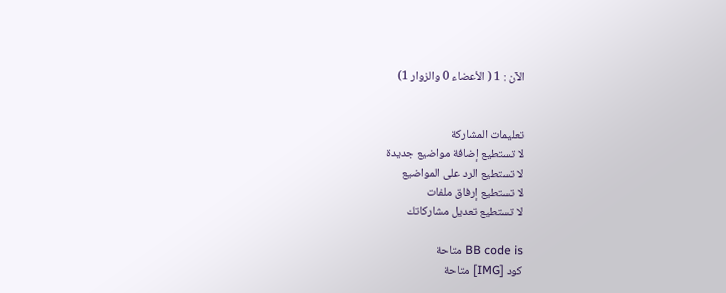الآن : 1 ( الأعضاء 0 والزوار 1)


تعليمات المشاركة
لا تستطيع إضافة مواضيع جديدة
لا تستطيع الرد على المواضيع
لا تستطيع إرفاق ملفات
لا تستطيع تعديل مشاركاتك

BB code is متاحة
كود [IMG] متاحة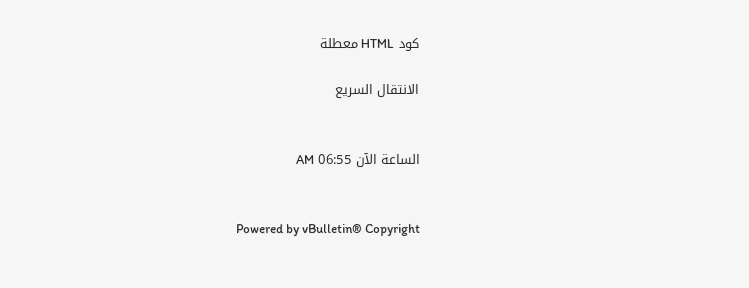كود HTML معطلة

الانتقال السريع


الساعة الآن 06:55 AM


Powered by vBulletin® Copyright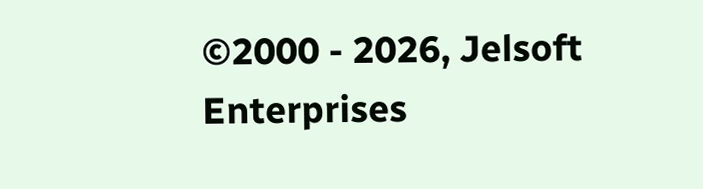©2000 - 2026, Jelsoft Enterprises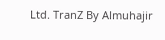Ltd. TranZ By Almuhajir